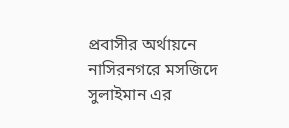প্রবাসীর অর্থায়নে নাসিরনগরে মসজিদে সুলাইমান এর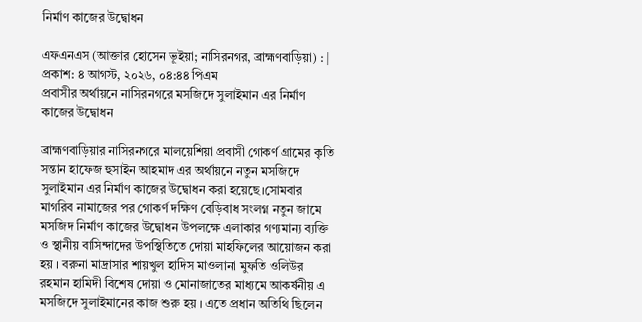নির্মাণ কাজের উদ্বোধন

এফএনএস (আক্তার হোসেন ভূইয়া; নাসিরনগর, ব্রাহ্মণবাড়িয়া) : | প্রকাশ: ৪ আগস্ট, ২০২৬, ০৪:৪৪ পিএম
প্রবাসীর অর্থায়নে নাসিরনগরে মসজিদে সুলাইমান এর নির্মাণ কাজের উদ্বোধন

ব্রাহ্মণবাড়িয়ার নাসিরনগরে মালয়েশিয়া প্রবাসী গোকর্ণ গ্রামের কৃতি সন্তান হাফেজ হুসাইন আহমাদ এর অর্থায়নে নতুন মসজিদে  সুলাইমান এর নির্মাণ কাজের উদ্বোধন করা হয়েছে।সোমবার মাগরিব নামাজের পর গোকর্ণ দক্ষিণ বেড়িবাধ সংলগ্ন নতুন জামে মসজিদ নির্মাণ কাজের উদ্বোধন উপলক্ষে এলাকার গণ্যমান্য ব্যক্তি ও স্থানীয় বাসিন্দাদের উপস্থিতিতে দোয়া মাহফিলের আয়োজন করা হয় । বরুনা মাদ্রাসার শায়খুল হাদিস মাওলানা মুফতি ওলিউর রহমান হামিদী বিশেষ দোয়া ও মোনাজাতের মাধ্যমে আকর্ষনীয় এ মসজিদে সুলাইমানের কাজ শুরু হয় । এতে প্রধান অতিথি ছিলেন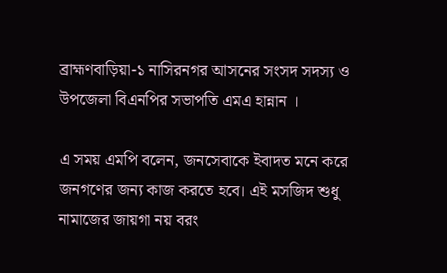ব্রাহ্মণবাড়িয়া-১ নাসিরনগর আসনের সংসদ সদস্য ও উপজেলা বিএনপির সভাপতি এমএ হান্নান ।

এ সময় এমপি বলেন, জনসেবাকে ইবাদত মনে করে জনগণের জন্য কাজ করতে হবে। এই মসজিদ শুধু নামাজের জায়গা নয় বরং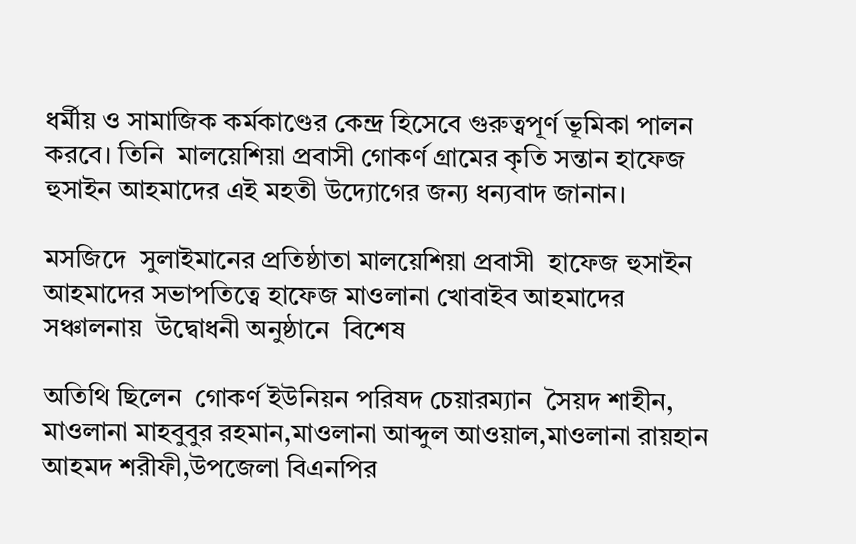ধর্মীয় ও সামাজিক কর্মকাণ্ডের কেন্দ্র হিসেবে গুরুত্বপূর্ণ ভূমিকা পালন করবে। তিনি  মালয়েশিয়া প্রবাসী গোকর্ণ গ্রামের কৃতি সন্তান হাফেজ হুসাইন আহমাদের এই মহতী উদ্যোগের জন্য ধন্যবাদ জানান।

মসজিদে  সুলাইমানের প্রতিষ্ঠাতা মালয়েশিয়া প্রবাসী  হাফেজ হুসাইন আহমাদের সভাপতিত্বে হাফেজ মাওলানা খোবাইব আহমাদের সঞ্চালনায়  উদ্বোধনী অনুষ্ঠানে  বিশেষ

অতিথি ছিলেন  গোকর্ণ ইউনিয়ন পরিষদ চেয়ারম্যান  সৈয়দ শাহীন, মাওলানা মাহবুবুর রহমান,মাওলানা আব্দুল আওয়াল,মাওলানা রায়হান আহমদ শরীফী,উপজেলা বিএনপির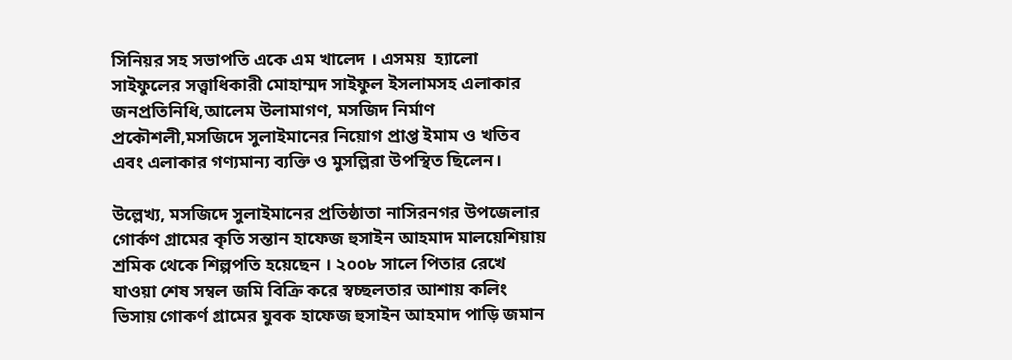সিনিয়র সহ সভাপতি একে এম খালেদ । এসময়  হ‍্যালো সাইফুলের সত্ত্বাধিকারী মোহাম্মদ সাইফুল ইসলামসহ এলাকার জনপ্রতিনিধি,আলেম উলামাগণ, মসজিদ নির্মাণ প্রকৌশলী,মসজিদে সুলাইমানের নিয়োগ প্রাপ্ত ইমাম ও খতিব এবং এলাকার গণ্যমান্য ব্যক্তি ও মুসল্লিরা উপস্থিত ছিলেন।

উল্লেখ্য, মসজিদে সুলাইমানের প্রতিষ্ঠাতা নাসিরনগর উপজেলার গোর্কণ গ্রামের কৃতি সন্তান হাফেজ হুসাইন আহমাদ মালয়েশিয়ায় শ্রমিক থেকে শিল্পপতি হয়েছেন । ২০০৮ সালে পিতার রেখে যাওয়া শেষ সম্বল জমি বিক্রি করে স্বচ্ছলতার আশায় কলিং ভিসায় গোকর্ণ গ্রামের যুবক হাফেজ হুসাইন আহমাদ পাড়ি জমান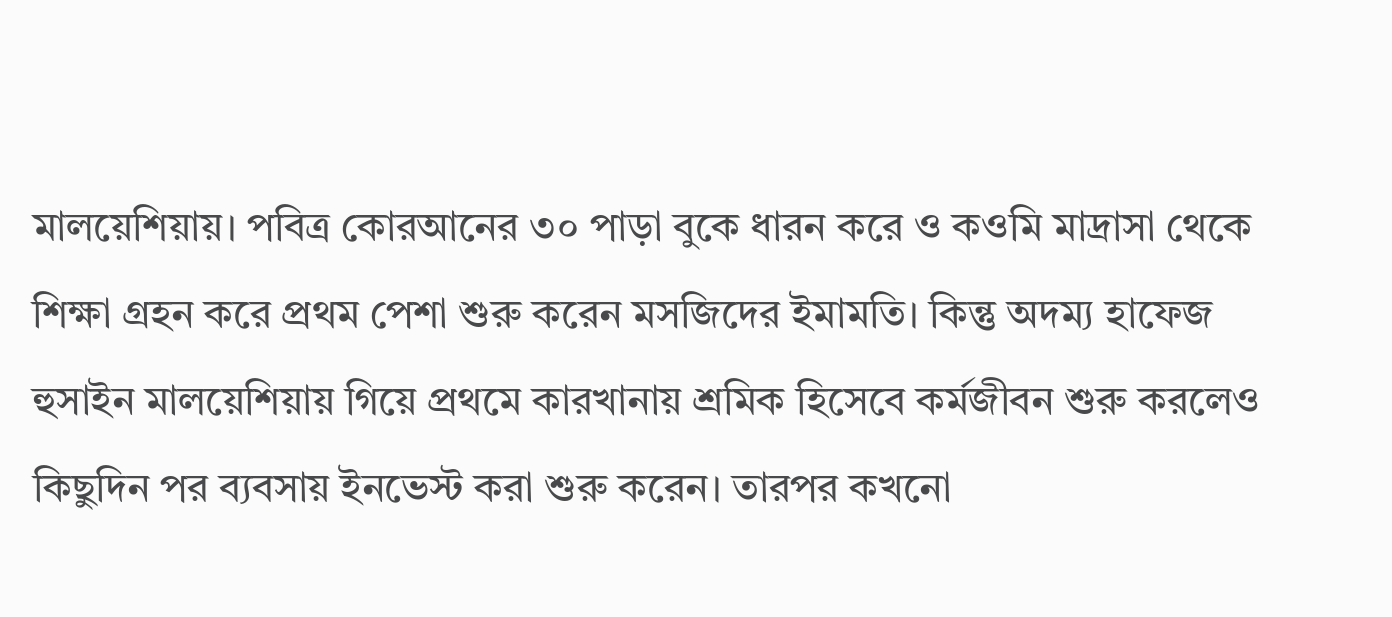মালয়েশিয়ায়। পবিত্র কোরআনের ৩০ পাড়া বুকে ধারন করে ও কওমি মাদ্রাসা থেকে শিক্ষা গ্রহন করে প্রথম পেশা শুরু করেন মসজিদের ইমামতি। কিন্তু অদম্য হাফেজ হুসাইন মালয়েশিয়ায় গিয়ে প্রথমে কারখানায় শ্রমিক হিসেবে কর্মজীবন শুরু করলেও কিছুদিন পর ব্যবসায় ইনভেস্ট করা শুরু করেন। তারপর কখনো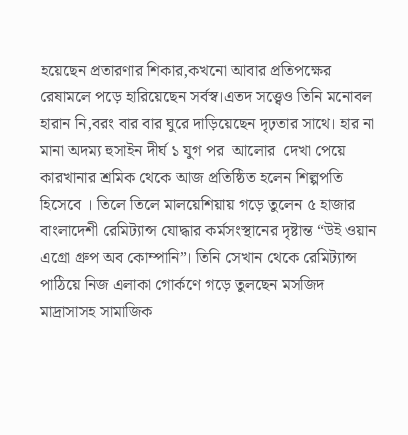হয়েছেন প্রতারণার শিকার,কখনো আবার প্রতিপক্ষের রেষামলে পড়ে হারিয়েছেন সর্বস্ব।এতদ সত্ত্বেও তিনি মনোবল হারান নি,বরং বার বার ঘুরে দাড়িয়েছেন দৃঢ়তার সাথে। হার না মানা অদম্য হুসাইন দীর্ঘ ১ যুগ পর  আলোর  দেখা পেয়ে কারখানার শ্রমিক থেকে আজ প্রতিষ্ঠিত হলেন শিল্পপতি হিসেবে । তিলে তিলে মালয়েশিয়ায় গড়ে তুলেন ৫ হাজার বাংলাদেশী রেমিট্যান্স যোদ্ধার কর্মসংস্থানের দৃষ্টান্ত “উই ওয়ান এগ্রো গ্রুপ অব কোম্পানি”। তিনি সেখান থেকে রেমিট্যান্স পাঠিয়ে নিজ এলাকা গোর্কণে গড়ে তুলছেন মসজিদ মাদ্রাসাসহ সামাজিক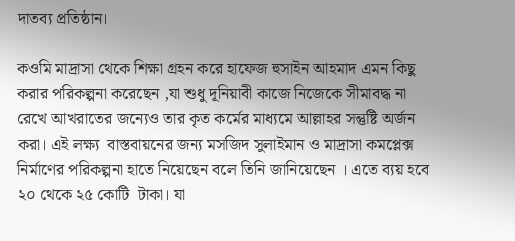দাতব্য প্রতিষ্ঠান।

কওমি মাদ্রাসা থেকে শিক্ষা গ্রহন করে হাফেজ হুসাইন আহমাদ এমন কিছু করার পরিকল্পনা করেছেন ,যা শুধু দূনিয়াবী কাজে নিজেকে সীমাবদ্ধ না রেখে আখরাতের জন্যেও তার কৃত কর্মের মাধ্যমে আল্লাহর সন্তুষ্টি অর্জন করা। এই লক্ষ্য  বাস্তবায়নের জন্য মসজিদ সুলাইমান ও মাদ্রাসা কমপ্লেক্স  নির্মাণের পরিকল্পনা হাতে নিয়েছেন বলে তিনি জানিয়েছেন । এতে ব‍্যয় হবে ২০ থেকে ২৫ কোটি  টাকা। যা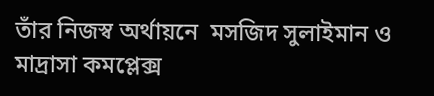তাঁর নিজস্ব অর্থায়নে  মসজিদ সুলাইমান ও মাদ্রাসা কমপ্লেক্স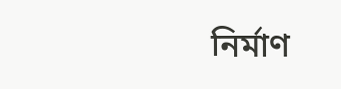নির্মাণ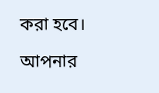করা হবে।

আপনার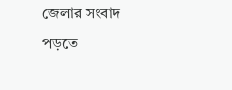জেলার সংবাদ পড়তে